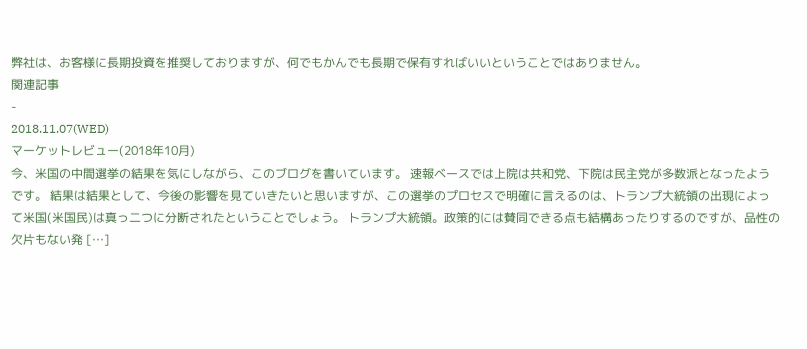弊社は、お客様に長期投資を推奨しておりますが、何でもかんでも長期で保有すればいいということではありません。
関連記事
-
2018.11.07(WED)
マーケットレビュー(2018年10月)
今、米国の中間選挙の結果を気にしながら、このブログを書いています。 速報ベースでは上院は共和党、下院は民主党が多数派となったようです。 結果は結果として、今後の影響を見ていきたいと思いますが、この選挙のプロセスで明確に言えるのは、トランプ大統領の出現によって米国(米国民)は真っ二つに分断されたということでしょう。 トランプ大統領。政策的には賛同できる点も結構あったりするのですが、品性の欠片もない発 […]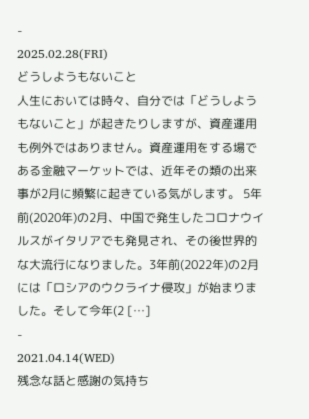-
2025.02.28(FRI)
どうしようもないこと
人生においては時々、自分では「どうしようもないこと」が起きたりしますが、資産運用も例外ではありません。資産運用をする場である金融マーケットでは、近年その類の出来事が2月に頻繁に起きている気がします。 5年前(2020年)の2月、中国で発生したコロナウイルスがイタリアでも発見され、その後世界的な大流行になりました。3年前(2022年)の2月には「ロシアのウクライナ侵攻」が始まりました。そして今年(2 […]
-
2021.04.14(WED)
残念な話と感謝の気持ち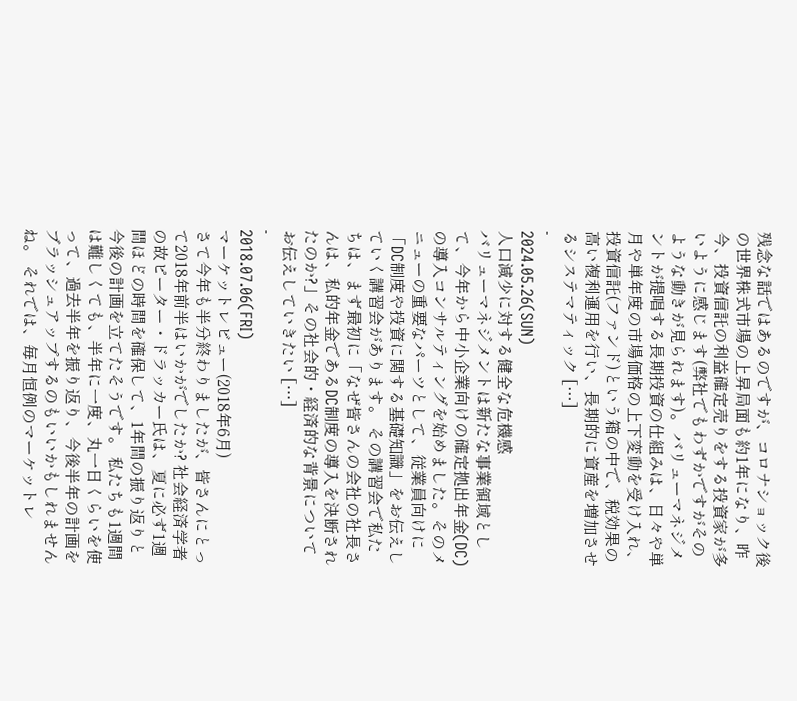残念な話ではあるのですが、コロナショック後の世界株式市場の上昇局面も約1年になり、昨今、投資信託の利益確定売りをする投資家が多いように感じます(弊社でもわずかですがそのような動きが見られます)。 バリューマネジメントが提唱する長期投資の仕組みは、日々や単月や単年度の市場価格の上下変動を受け入れ、投資信託(ファンド)という箱の中で、税効果の高い複利運用を行い、長期的に資産を増加させるシステマティック […]
-
2024.05.26(SUN)
人口減少に対する健全な危機感
バリューマネジメントは新たな事業領域として、今年から中小企業向けの確定拠出年金(DC)の導入コンサルティングを始めました。そのメニューの重要なパーツとして、従業員向けに「DC制度や投資に関する基礎知識」をお伝えしていく講習会があります。 その講習会で私たちは、まず最初に「なぜ皆さんの会社の社長さんは、私的年金であるDC制度の導入を決断されたのか?」その社会的・経済的な背景についてお伝えしていきたい […]
-
2018.07.06(FRI)
マーケットレビュー(2018年6月)
さて今年も半分終わりましたが、皆さんにとって2018年前半はいかがでしたか? 社会経済学者の故ピーター・ドラッカー氏は、夏に必ず1週間ほどの時間を確保して、1年間の振り返りと今後の計画を立てたそうです。 私たちも1週間は難しくても、半年に一度、丸一日くらいを使って、過去半年を振り返り、今後半年の計画をブラッシュアップするのもいいかもしれませんね。 それでは、毎月恒例のマーケットレ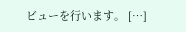ビューを行います。 […]